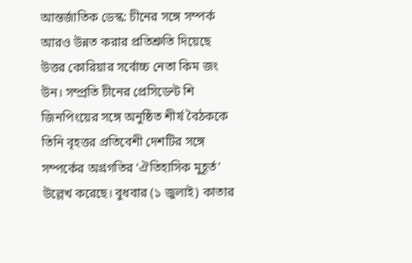আন্তর্জাতিক ডেস্ক: চীনের সঙ্গে সম্পর্ক আরও উন্নত করার প্রতিশ্রুতি দিয়েছে উত্তর কোরিয়ার সর্বোচ্চ নেতা কিম জং উন। সম্প্রতি চীনের প্রেসিডেন্ট শি জিনপিংয়ের সঙ্গে অনুষ্ঠিত শীর্ষ বৈঠককে তিনি বৃহত্তর প্রতিবেশী দেশটির সঙ্গে সম্পর্কের অগ্রগতির ‘ঐতিহাসিক মুহূর্ত’ উল্লেখ করেছে। বুধবার (১ জুলাই) কাতার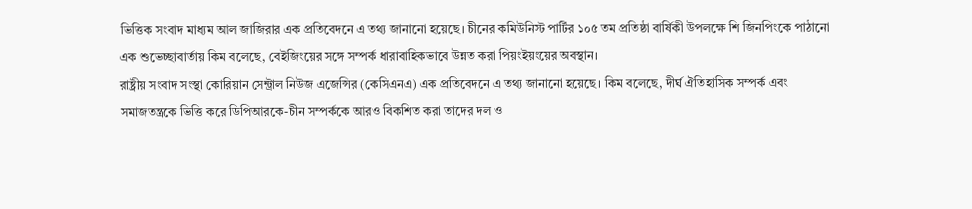ভিত্তিক সংবাদ মাধ্যম আল জাজিরার এক প্রতিবেদনে এ তথ্য জানানো হয়েছে। চীনের কমিউনিস্ট পার্টির ১০৫ তম প্রতিষ্ঠা বার্ষিকী উপলক্ষে শি জিনপিংকে পাঠানো এক শুভেচ্ছাবার্তায় কিম বলেছে, বেইজিংয়ের সঙ্গে সম্পর্ক ধারাবাহিকভাবে উন্নত করা পিয়ংইয়ংয়ের অবস্থান।
রাষ্ট্রীয় সংবাদ সংস্থা কোরিয়ান সেন্ট্রাল নিউজ এজেন্সির (কেসিএনএ) এক প্রতিবেদনে এ তথ্য জানানো হয়েছে। কিম বলেছে, দীর্ঘ ঐতিহাসিক সম্পর্ক এবং সমাজতন্ত্রকে ভিত্তি করে ডিপিআরকে-চীন সম্পর্ককে আরও বিকশিত করা তাদের দল ও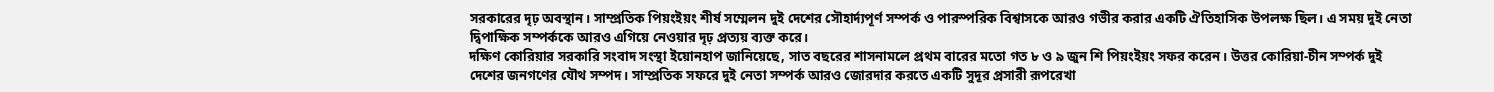সরকারের দৃঢ় অবস্থান। সাম্প্রতিক পিয়ংইয়ং শীর্ষ সম্মেলন দুই দেশের সৌহার্দ্যপূর্ণ সম্পর্ক ও পারস্পরিক বিশ্বাসকে আরও গভীর করার একটি ঐতিহাসিক উপলক্ষ ছিল। এ সময় দুই নেতা দ্বিপাক্ষিক সম্পর্ককে আরও এগিয়ে নেওয়ার দৃঢ় প্রত্যয় ব্যক্ত করে।
দক্ষিণ কোরিয়ার সরকারি সংবাদ সংস্থা ইয়োনহাপ জানিয়েছে, সাত বছরের শাসনামলে প্রথম বারের মতো গত ৮ ও ৯ জুন শি পিয়ংইয়ং সফর করেন। উত্তর কোরিয়া-চীন সম্পর্ক দুই দেশের জনগণের যৌথ সম্পদ। সাম্প্রতিক সফরে দুই নেতা সম্পর্ক আরও জোরদার করতে একটি সুদূর প্রসারী রূপরেখা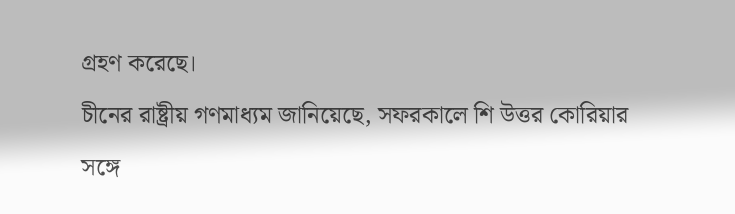গ্রহণ করেছে।
চীনের রাষ্ট্রীয় গণমাধ্যম জানিয়েছে, সফরকালে শি উত্তর কোরিয়ার সঙ্গে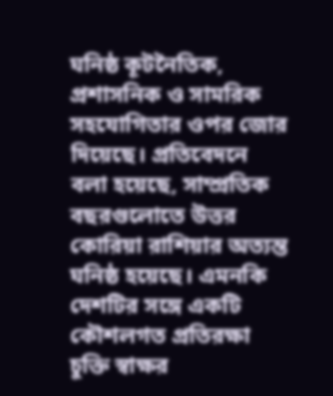ঘনিষ্ঠ কূটনৈতিক, প্রশাসনিক ও সামরিক সহযোগিতার ওপর জোর দিয়েছে। প্রতিবেদনে বলা হয়েছে, সাম্প্রতিক বছরগুলোতে উত্তর কোরিয়া রাশিয়ার অত্যন্ত ঘনিষ্ঠ হয়েছে। এমনকি দেশটির সঙ্গে একটি কৌশলগত প্রতিরক্ষা চুক্তি স্বাক্ষর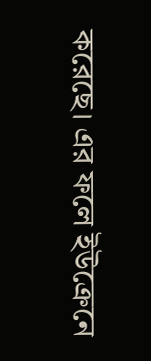করেছে। এর ফলে ইউক্রেনে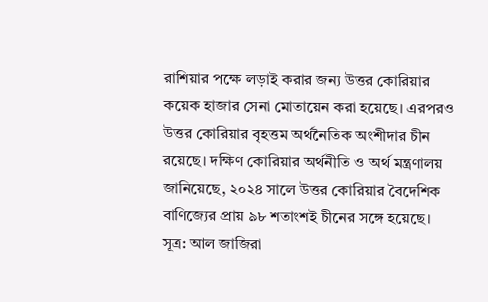রাশিয়ার পক্ষে লড়াই করার জন্য উত্তর কোরিয়ার কয়েক হাজার সেনা মোতায়েন করা হয়েছে। এরপরও উত্তর কোরিয়ার বৃহত্তম অর্থনৈতিক অংশীদার চীন রয়েছে। দক্ষিণ কোরিয়ার অর্থনীতি ও অর্থ মন্ত্রণালয় জানিয়েছে, ২০২৪ সালে উত্তর কোরিয়ার বৈদেশিক বাণিজ্যের প্রায় ৯৮ শতাংশই চীনের সঙ্গে হয়েছে।
সূত্র: আল জাজিরা